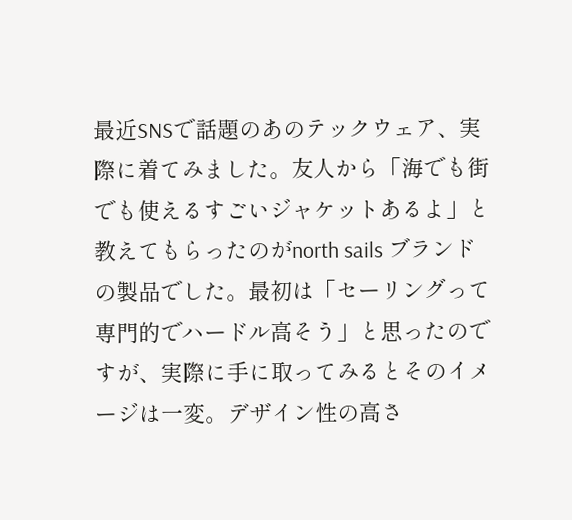最近SNSで話題のあのテックウェア、実際に着てみました。友人から「海でも街でも使えるすごいジャケットあるよ」と教えてもらったのがnorth sails ブランドの製品でした。最初は「セーリングって専門的でハードル高そう」と思ったのですが、実際に手に取ってみるとそのイメージは一変。デザイン性の高さ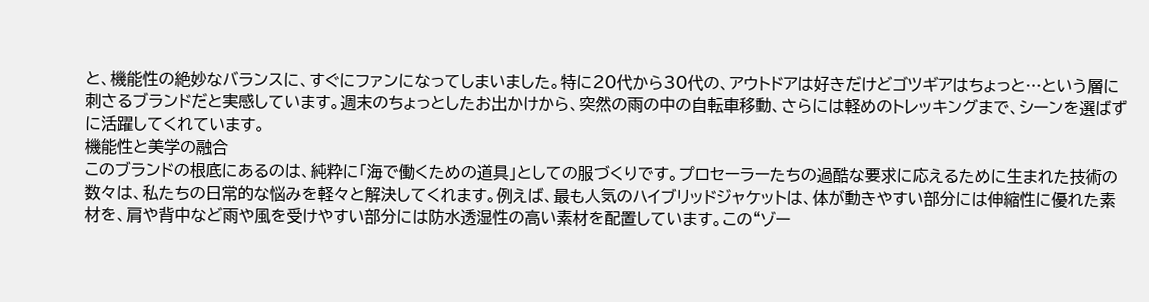と、機能性の絶妙なバランスに、すぐにファンになってしまいました。特に20代から30代の、アウトドアは好きだけどゴツギアはちょっと…という層に刺さるブランドだと実感しています。週末のちょっとしたお出かけから、突然の雨の中の自転車移動、さらには軽めのトレッキングまで、シーンを選ばずに活躍してくれています。
機能性と美学の融合
このブランドの根底にあるのは、純粋に「海で働くための道具」としての服づくりです。プロセーラーたちの過酷な要求に応えるために生まれた技術の数々は、私たちの日常的な悩みを軽々と解決してくれます。例えば、最も人気のハイブリッドジャケットは、体が動きやすい部分には伸縮性に優れた素材を、肩や背中など雨や風を受けやすい部分には防水透湿性の高い素材を配置しています。この“ゾー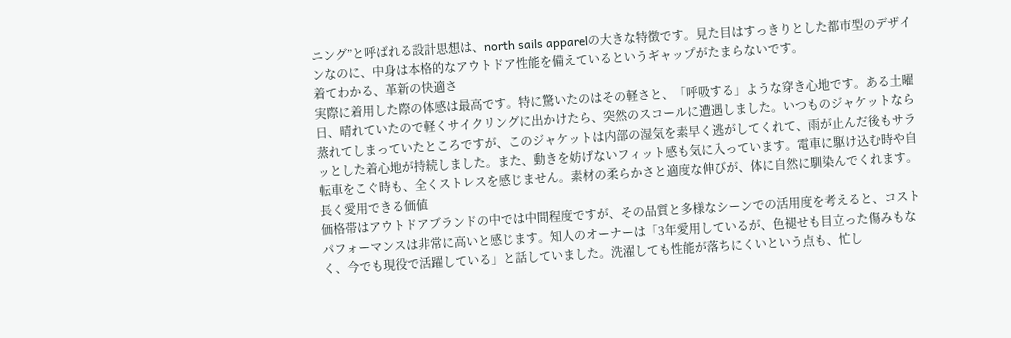ニング”と呼ばれる設計思想は、north sails apparelの大きな特徴です。見た目はすっきりとした都市型のデザインなのに、中身は本格的なアウトドア性能を備えているというギャップがたまらないです。
着てわかる、革新の快適さ
実際に着用した際の体感は最高です。特に驚いたのはその軽さと、「呼吸する」ような穿き心地です。ある土曜日、晴れていたので軽くサイクリングに出かけたら、突然のスコールに遭遇しました。いつものジャケットなら蒸れてしまっていたところですが、このジャケットは内部の湿気を素早く逃がしてくれて、雨が止んだ後もサラッとした着心地が持続しました。また、動きを妨げないフィット感も気に入っています。電車に駆け込む時や自転車をこぐ時も、全くストレスを感じません。素材の柔らかさと適度な伸びが、体に自然に馴染んでくれます。
長く愛用できる価値
価格帯はアウトドアブランドの中では中間程度ですが、その品質と多様なシーンでの活用度を考えると、コストパフォーマンスは非常に高いと感じます。知人のオーナーは「3年愛用しているが、色褪せも目立った傷みもなく、今でも現役で活躍している」と話していました。洗濯しても性能が落ちにくいという点も、忙し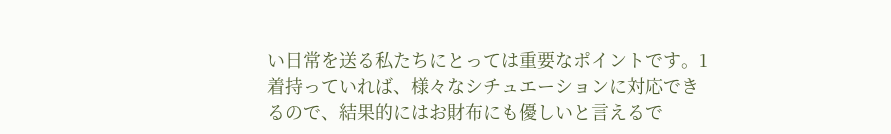い日常を送る私たちにとっては重要なポイントです。1着持っていれば、様々なシチュエーションに対応できるので、結果的にはお財布にも優しいと言えるで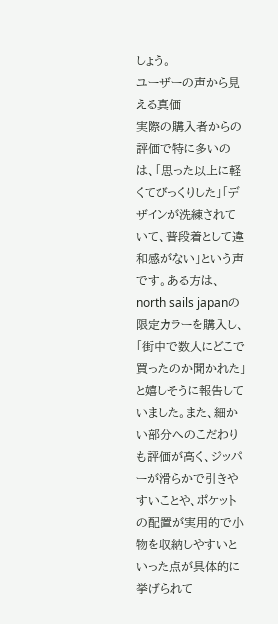しょう。
ユーザーの声から見える真価
実際の購入者からの評価で特に多いのは、「思った以上に軽くてびっくりした」「デザインが洗練されていて、普段着として違和感がない」という声です。ある方は、north sails japanの限定カラーを購入し、「街中で数人にどこで買ったのか聞かれた」と嬉しそうに報告していました。また、細かい部分へのこだわりも評価が高く、ジッパーが滑らかで引きやすいことや、ポケットの配置が実用的で小物を収納しやすいといった点が具体的に挙げられて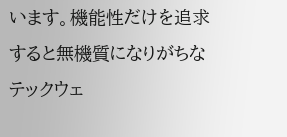います。機能性だけを追求すると無機質になりがちなテックウェ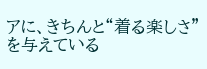アに、きちんと“着る楽しさ”を与えている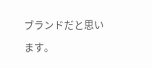ブランドだと思います。